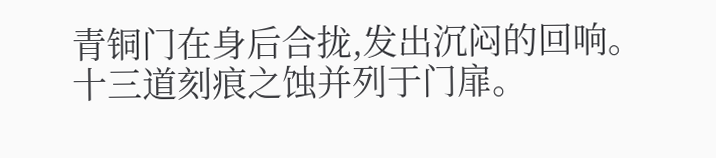青铜门在身后合拢,发出沉闷的回响。
十三道刻痕之蚀并列于门扉。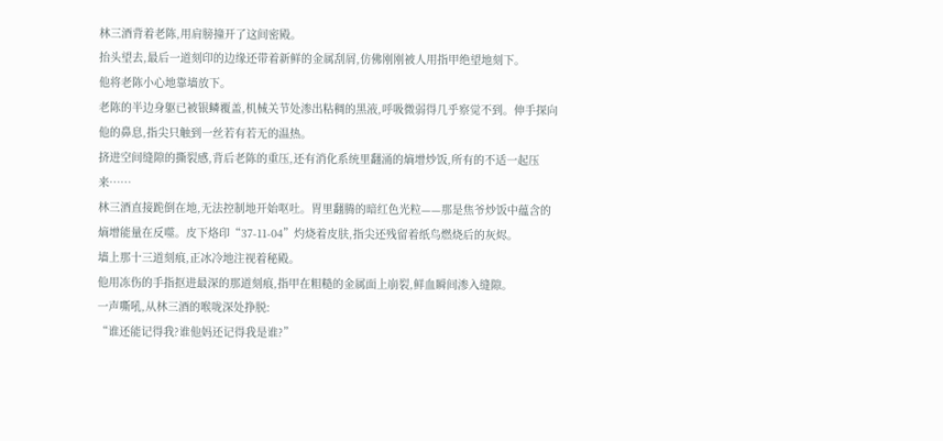林三酒背着老陈,用肩膀撞开了这间密殿。
抬头望去,最后一道刻印的边缘还带着新鲜的金属刮屑,仿佛刚刚被人用指甲绝望地刻下。
他将老陈小心地靠墙放下。
老陈的半边身躯已被银鳞覆盖,机械关节处渗出粘稠的黑液,呼吸微弱得几乎察觉不到。伸手探向他的鼻息,指尖只触到一丝若有若无的温热。
挤进空间缝隙的撕裂感,背后老陈的重压,还有消化系统里翻涌的熵增炒饭,所有的不适一起压来……
林三酒直接跪倒在地,无法控制地开始呕吐。胃里翻腾的暗红色光粒——那是焦爷炒饭中蕴含的熵增能量在反噬。皮下烙印“37-11-04”灼烧着皮肤,指尖还残留着纸鸟燃烧后的灰烬。
墙上那十三道刻痕,正冰冷地注视着秘殿。
他用冻伤的手指抠进最深的那道刻痕,指甲在粗糙的金属面上崩裂,鲜血瞬间渗入缝隙。
一声嘶吼,从林三酒的喉咙深处挣脱:
“谁还能记得我?谁他妈还记得我是谁?”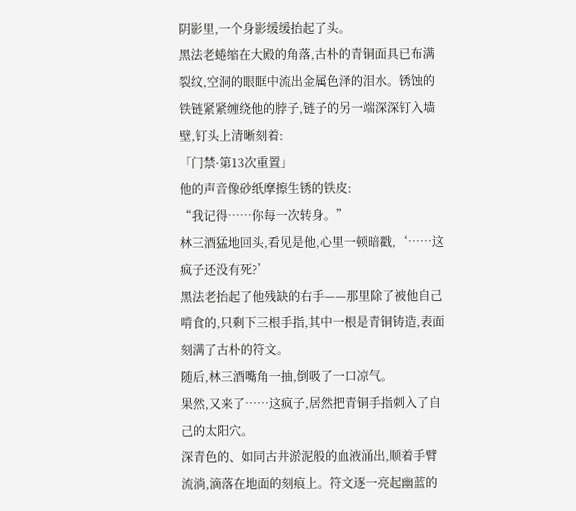阴影里,一个身影缓缓抬起了头。
黑法老蜷缩在大殿的角落,古朴的青铜面具已布满裂纹,空洞的眼眶中流出金属色泽的泪水。锈蚀的铁链紧紧缠绕他的脖子,链子的另一端深深钉入墙壁,钉头上清晰刻着:
「门禁·第13次重置」
他的声音像砂纸摩擦生锈的铁皮:
“我记得……你每一次转身。”
林三酒猛地回头,看见是他,心里一顿暗戳,‘……这疯子还没有死?’
黑法老抬起了他残缺的右手——那里除了被他自己啃食的,只剩下三根手指,其中一根是青铜铸造,表面刻满了古朴的符文。
随后,林三酒嘴角一抽,倒吸了一口凉气。
果然,又来了……这疯子,居然把青铜手指刺入了自己的太阳穴。
深青色的、如同古井淤泥般的血液涌出,顺着手臂流淌,滴落在地面的刻痕上。符文逐一亮起幽蓝的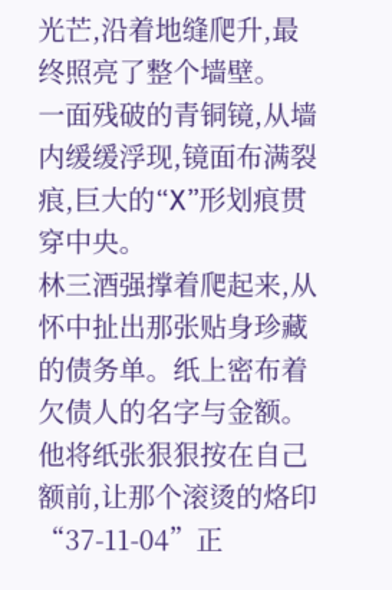光芒,沿着地缝爬升,最终照亮了整个墙壁。
一面残破的青铜镜,从墙内缓缓浮现,镜面布满裂痕,巨大的“X”形划痕贯穿中央。
林三酒强撑着爬起来,从怀中扯出那张贴身珍藏的债务单。纸上密布着欠债人的名字与金额。
他将纸张狠狠按在自己额前,让那个滚烫的烙印“37-11-04”正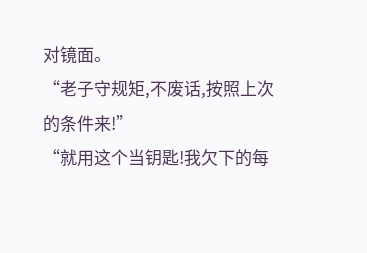对镜面。
“老子守规矩,不废话,按照上次的条件来!”
“就用这个当钥匙!我欠下的每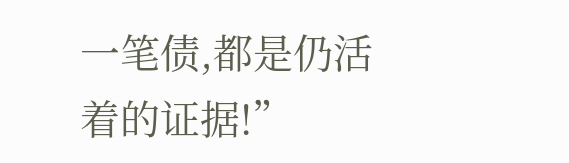一笔债,都是仍活着的证据!”